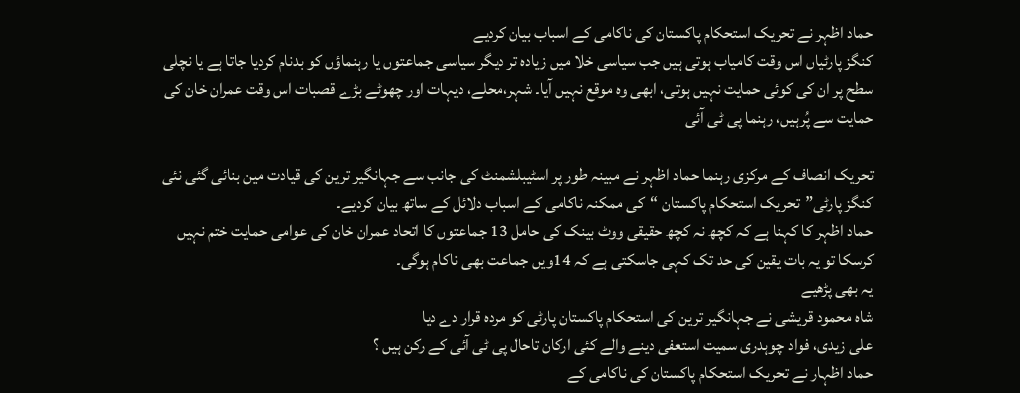حماد اظہر نے تحریک استحکام پاکستان کی ناکامی کے اسباب بیان کردیے
کنگز پارٹیاں اس وقت کامیاب ہوتی ہیں جب سیاسی خلا میں زیادہ تر دیگر سیاسی جماعتوں یا رہنماؤں کو بدنام کردیا جاتا ہے یا نچلی سطح پر ان کی کوئی حمایت نہیں ہوتی، ابھی وہ موقع نہیں آیا۔ شہر،محلے، دیہات اور چھوٹے بڑے قصبات اس وقت عمران خان کی حمایت سے پُرہیں، رہنما پی ٹی آئی

تحریک انصاف کے مرکزی رہنما حماد اظہر نے مبینہ طور پر اسٹیبلشمنٹ کی جانب سے جہانگیر ترین کی قیادت مین بنائی گئی نئی کنگز پارٹی”تحریک استحکام پاکستان “کی ممکنہ ناکامی کے اسباب دلائل کے ساتھ بیان کردیے۔
حماد اظہر کا کہنا ہے کہ کچھ نہ کچھ حقیقی ووٹ بینک کی حامل 13 جماعتوں کا اتحاد عمران خان کی عوامی حمایت ختم نہیں کرسکا تو یہ بات یقین کی حد تک کہی جاسکتی ہے کہ 14ویں جماعت بھی ناکام ہوگی۔
یہ بھی پڑھیے
شاہ محمود قریشی نے جہانگیر ترین کی استحکام پاکستان پارٹی کو مردہ قرار دے دیا
علی زیدی، فواد چوہدری سمیت استعفی دینے والے کئی ارکان تاحال پی ٹی آئی کے رکن ہیں ؟
حماد اظہار نے تحریک استحکام پاکستان کی ناکامی کے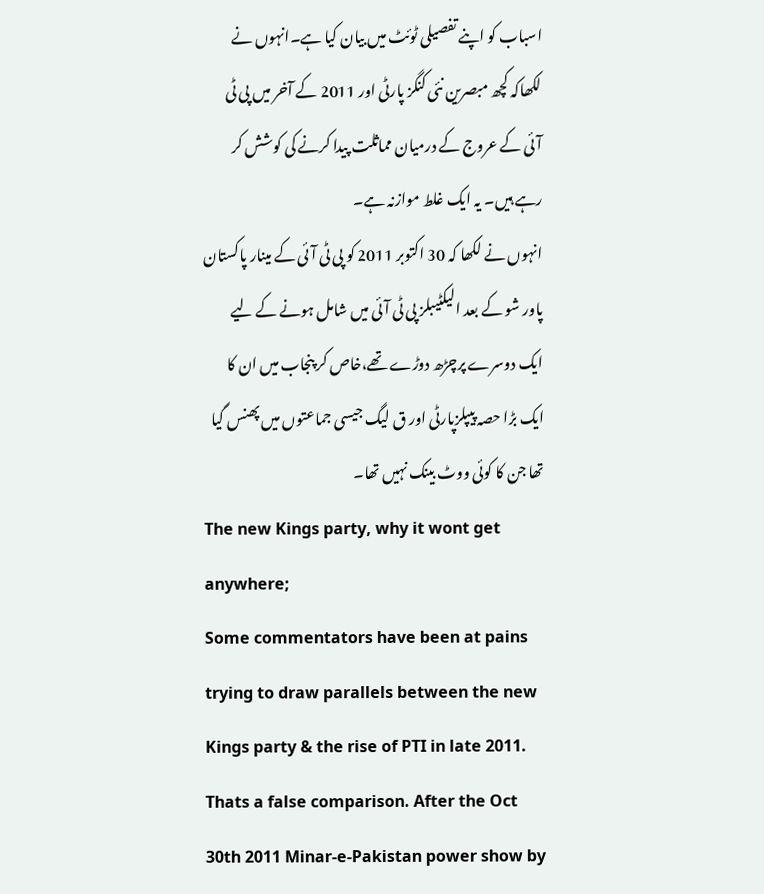اسباب کو اپنے تفصیلی ٹوئٹ میں بیان کیا ہے۔انہوں نے لکھاکہ کچھ مبصرین نئی کنگز پارٹی اور 2011 کے آخر میں پی ٹی آئی کے عروج کے درمیان مماثلت پیدا کرنے کی کوشش کر رہے ہیں۔ یہ ایک غلط موازنہ ہے۔
انہوں نے لکھا کہ 30 اکتوبر 2011 کو پی ٹی آئی کے مینار پاکستان پاور شو کے بعد الیکٹیبلز پی ٹی آئی میں شامل ہونے کے لیے ایک دوسرے پرچڑھ دوڑے تھے،خاص کر پنجاب میں ان کا ایک بڑا حصہ پیپلزپارٹی اور ق لیگ جیسی جماعتوں میں پھنس گیا تھا جن کا کوئی ووٹ بینک نہیں تھا۔
The new Kings party, why it wont get anywhere;
Some commentators have been at pains trying to draw parallels between the new Kings party & the rise of PTI in late 2011. Thats a false comparison. After the Oct 30th 2011 Minar-e-Pakistan power show by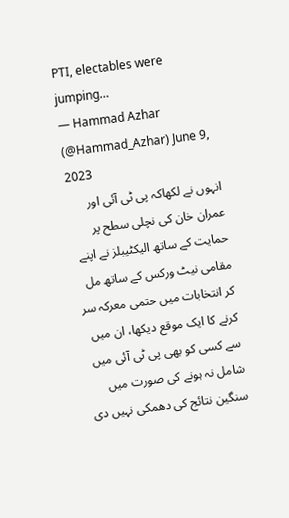PTI, electables were jumping…
— Hammad Azhar (@Hammad_Azhar) June 9, 2023
انہوں نے لکھاکہ پی ٹی آئی اور عمران خان کی نچلی سطح پر حمایت کے ساتھ الیکٹیبلز نے اپنے مقامی نیٹ ورکس کے ساتھ مل کر انتخابات میں حتمی معرکہ سر کرنے کا ایک موقع دیکھا، ان میں سے کسی کو بھی پی ٹی آئی میں شامل نہ ہونے کی صورت میں سنگین نتائج کی دھمکی نہیں دی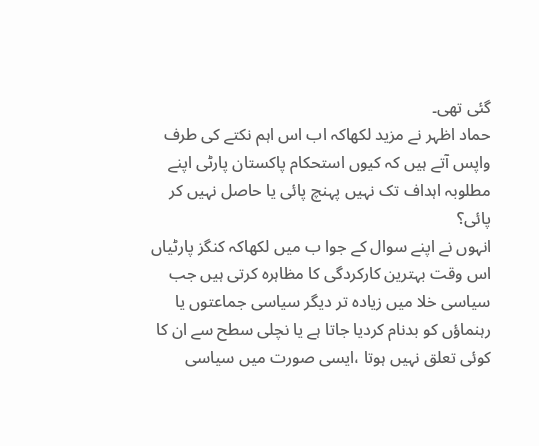گئی تھی۔
حماد اظہر نے مزید لکھاکہ اب اس اہم نکتے کی طرف واپس آتے ہیں کہ کیوں استحکام پاکستان پارٹی اپنے مطلوبہ اہداف تک نہیں پہنچ پائی یا حاصل نہیں کر پائی؟
انہوں نے اپنے سوال کے جوا ب میں لکھاکہ کنگز پارٹیاں اس وقت بہترین کارکردگی کا مظاہرہ کرتی ہیں جب سیاسی خلا میں زیادہ تر دیگر سیاسی جماعتوں یا رہنماؤں کو بدنام کردیا جاتا ہے یا نچلی سطح سے ان کا کوئی تعلق نہیں ہوتا ،ایسی صورت میں سیاسی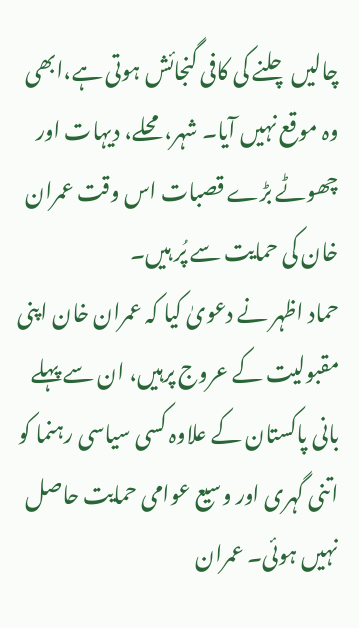چالیں چلنے کی کافی گنجائش ہوتی ہے،ابھی وہ موقع نہیں آیا۔ شہر،محلے، دیہات اور چھوٹے بڑے قصبات اس وقت عمران خان کی حمایت سے پُر ہیں۔
حماد اظہر نے دعویٰ کیا کہ عمران خان اپنی مقبولیت کے عروج پرہیں، ان سے پہلے بانی پاکستان کے علاوہ کسی سیاسی رہنما کو اتنی گہری اور وسیع عوامی حمایت حاصل نہیں ہوئی۔ عمران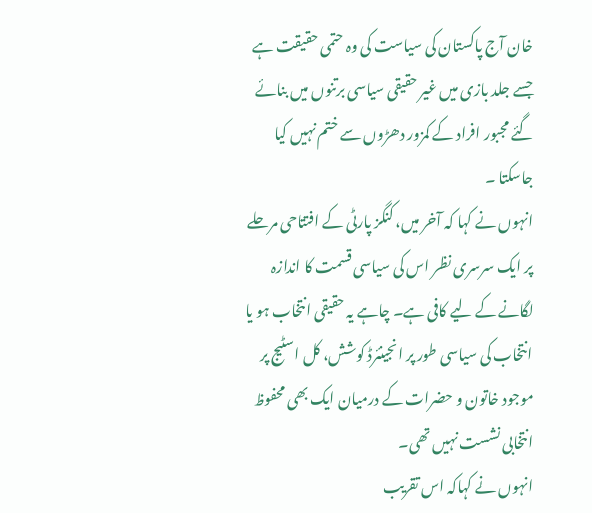خان آج پاکستان کی سیاست کی وہ حتمی حقیقت ہے جسے جلد بازی میں غیر حقیقی سیاسی برتنوں میں بنائے گئے مجبور افراد کے کمزور دھڑوں سے ختم نہیں کیا جاسکتا ۔
انہوں نے کہا کہ آخر میں، کنگز پارٹی کے افتتاحی مرحلے پر ایک سرسری نظر اس کی سیاسی قسمت کا اندازہ لگانے کے لیے کافی ہے۔ چاہے یہ حقیقی انتخاب ہو یا انتخاب کی سیاسی طور پر انجینئرڈ کوشش، کل اسٹیج پر موجود خاتون و حضرات کے درمیان ایک بھی محفوظ انتخابی نشست نہیں تھی۔
انہوں نے کہاکہ اس تقریب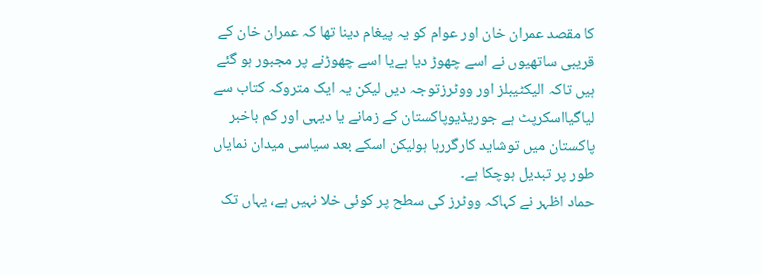کا مقصد عمران خان اور عوام کو یہ پیغام دینا تھا کہ عمران خان کے قریبی ساتھیوں نے اسے چھوڑ دیا ہےیا اسے چھوڑنے پر مجبور ہو گئے ہیں تاکہ الیکٹیبلز اور ووٹرزتوجہ دیں لیکن یہ ایک متروکہ کتاب سے لیاگیااسکرپٹ ہے جوریڈیوپاکستان کے زمانے یا دیہی اور کم باخبر پاکستان میں توشاید کارگررہا ہولیکن اسکے بعد سیاسی میدان نمایاں طور پر تبدیل ہوچکا ہے۔
حماد اظہر نے کہاکہ ووٹرز کی سطح پر کوئی خلا نہیں ہے، یہاں تک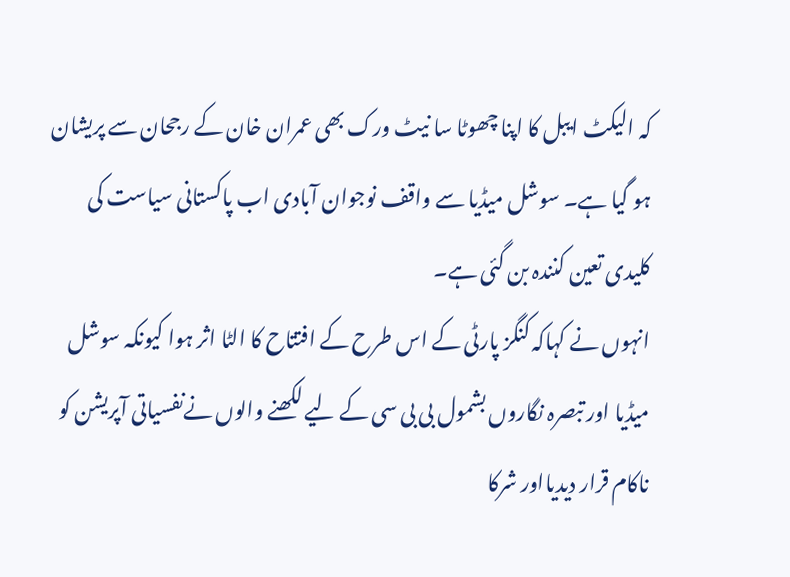کہ الیکٹ ایبل کا اپنا چھوٹا سا نیٹ ورک بھی عمران خان کے رجحان سے پریشان ہو گیا ہے۔ سوشل میڈیا سے واقف نوجوان آبادی اب پاکستانی سیاست کی کلیدی تعین کنندہ بن گئی ہے۔
انہوں نے کہاکہ کنگز پارٹی کے اس طرح کے افتتاح کا الٹا اثر ہوا کیونکہ سوشل میڈیا اور تبصرہ نگاروں بشمول بی بی سی کے لیے لکھنے والوں نےنفسیاتی آپریشن کو ناکام قرار دیدیااور شرکا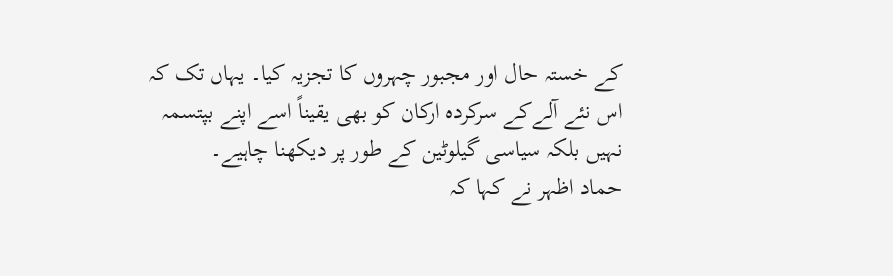کے خستہ حال اور مجبور چہروں کا تجزیہ کیا۔ یہاں تک کہ اس نئے آلےکے سرکردہ ارکان کو بھی یقیناً اسے اپنے بپتسمہ نہیں بلکہ سیاسی گیلوٹین کے طور پر دیکھنا چاہیے۔
حماد اظہر نے کہا کہ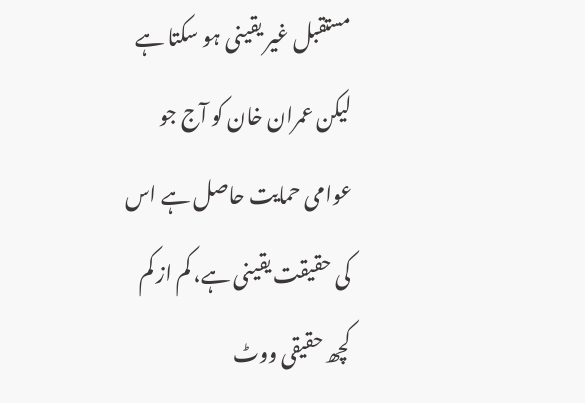مستقبل غیر یقینی ہو سکتا ہے لیکن عمران خان کو آج جو عوامی حمایت حاصل ہے اس کی حقیقت یقینی ہے، کم از کم کچھ حقیقی ووٹ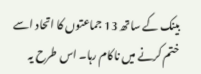بینک کے ساتھ 13 جماعتوں کا اتحاد اسے ختم کرنے میں ناکام رہا۔ اس طرح یہ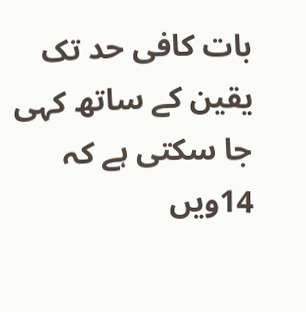بات کافی حد تک یقین کے ساتھ کہی جا سکتی ہے کہ 14ویں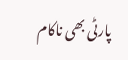پارٹی بھی ناکام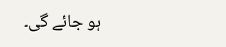ہو جائے گی۔